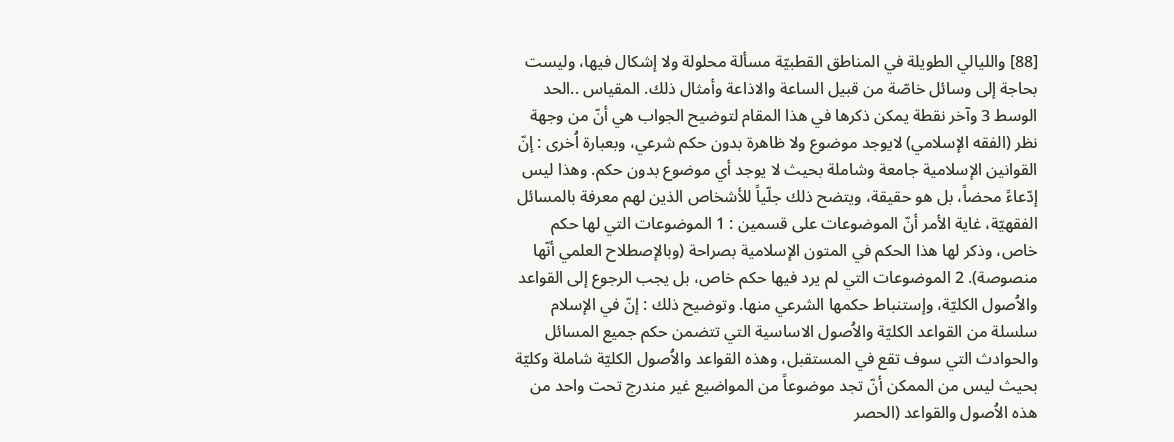[88] والليالي الطويلة في المناطق القطبيّة مسألة محلولة ولا إشكال فيها، وليست بحاجة إلى وسائل خاصّة من قبيل الساعة والاذاعة وأمثال ذلك. المقياس ..الحد الوسط 3 وآخر نقطة يمكن ذكرها في هذا المقام لتوضيح الجواب هي أنّ من وجهة نظر (الفقه الإسلامي) لايوجد موضوع ولا ظاهرة بدون حكم شرعي، وبعبارة اُخرى : إنّ القوانين الإسلامية جامعة وشاملة بحيث لا يوجد أي موضوع بدون حكم. وهذا ليس إدّعاءً محضاً، بل هو حقيقة، ويتضح ذلك جلّياً للأشخاص الذين لهم معرفة بالمسائل الفقهيّة، غاية الأمر أنّ الموضوعات على قسمين : 1 الموضوعات التي لها حكم خاص، وذكر لها هذا الحكم في المتون الإسلامية بصراحة (وبالإصطلاح العلمي أنّها منصوصة). 2 الموضوعات التي لم يرد فيها حكم خاص، بل يجب الرجوع إلى القواعد والاُصول الكليّة، وإستنباط حكمها الشرعي منها. وتوضيح ذلك : إنّ في الإسلام سلسلة من القواعد الكليّة والاُصول الاساسية التي تتضمن حكم جميع المسائل والحوادث التي سوف تقع في المستقبل، وهذه القواعد والاُصول الكليّة شاملة وكليّة بحيث ليس من الممكن أنّ تجد موضوعاً من المواضيع غير مندرج تحت واحد من هذه الاُصول والقواعد (الحصر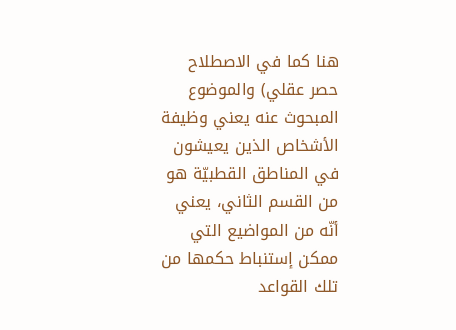هنا كما في الاصطلاح حصر عقلي) والموضوع المبحوث عنه يعني وظيفة الأشخاص الذين يعيشون في المناطق القطبيّة هو من القسم الثاني، يعني أنّه من المواضيع التي ممكن إستنباط حكمها من تلك القواعد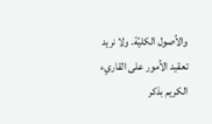والاُصول الكليّة. ولا نريد تعقيد الاُمور على القاريء الكريم بذكر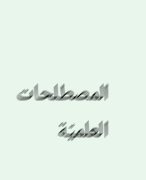المصطلحات العلميّة